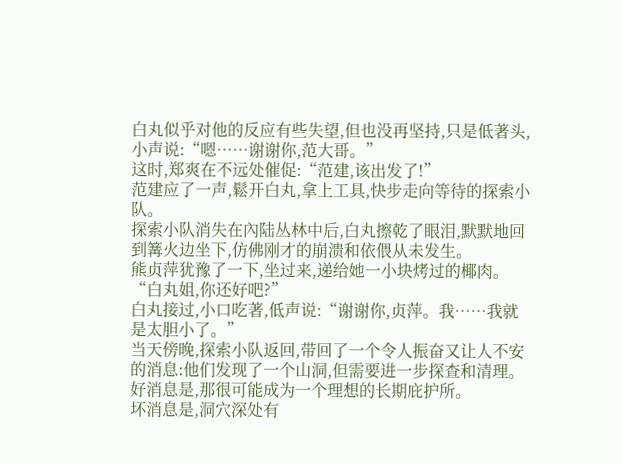白丸似乎对他的反应有些失望,但也没再坚持,只是低著头,小声说:“嗯……谢谢你,范大哥。”
这时,郑爽在不远处催促:“范建,该出发了!”
范建应了一声,鬆开白丸,拿上工具,快步走向等待的探索小队。
探索小队消失在內陆丛林中后,白丸擦乾了眼泪,默默地回到篝火边坐下,仿佛刚才的崩溃和依偎从未发生。
熊贞萍犹豫了一下,坐过来,递给她一小块烤过的椰肉。“白丸姐,你还好吧?”
白丸接过,小口吃著,低声说:“谢谢你,贞萍。我……我就是太胆小了。”
当天傍晚,探索小队返回,带回了一个令人振奋又让人不安的消息:他们发现了一个山洞,但需要进一步探查和清理。
好消息是,那很可能成为一个理想的长期庇护所。
坏消息是,洞穴深处有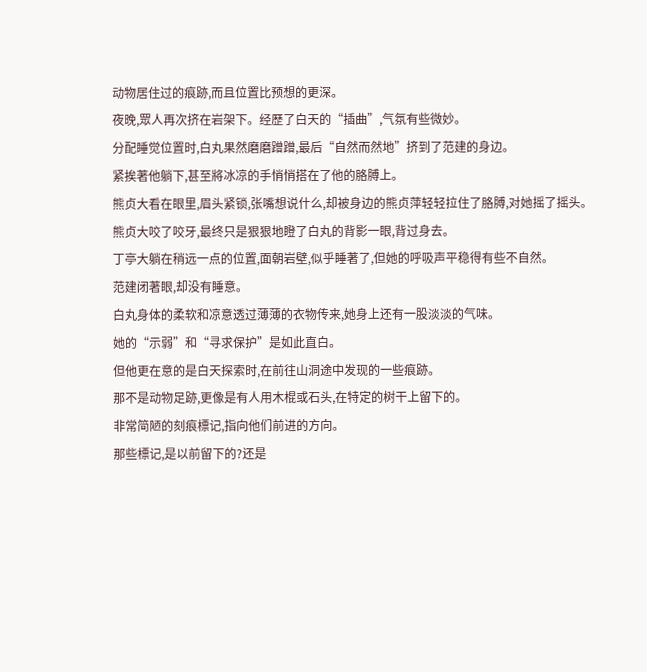动物居住过的痕跡,而且位置比预想的更深。
夜晚,眾人再次挤在岩架下。经歷了白天的“插曲”,气氛有些微妙。
分配睡觉位置时,白丸果然磨磨蹭蹭,最后“自然而然地”挤到了范建的身边。
紧挨著他躺下,甚至將冰凉的手悄悄搭在了他的胳膊上。
熊贞大看在眼里,眉头紧锁,张嘴想说什么,却被身边的熊贞萍轻轻拉住了胳膊,对她摇了摇头。
熊贞大咬了咬牙,最终只是狠狠地瞪了白丸的背影一眼,背过身去。
丁亭大躺在稍远一点的位置,面朝岩壁,似乎睡著了,但她的呼吸声平稳得有些不自然。
范建闭著眼,却没有睡意。
白丸身体的柔软和凉意透过薄薄的衣物传来,她身上还有一股淡淡的气味。
她的“示弱”和“寻求保护”是如此直白。
但他更在意的是白天探索时,在前往山洞途中发现的一些痕跡。
那不是动物足跡,更像是有人用木棍或石头,在特定的树干上留下的。
非常简陋的刻痕標记,指向他们前进的方向。
那些標记,是以前留下的?还是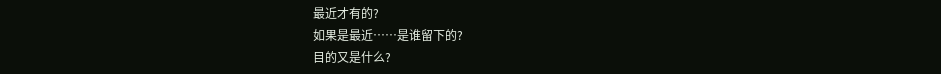最近才有的?
如果是最近……是谁留下的?
目的又是什么?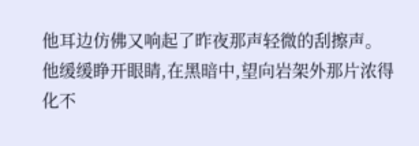他耳边仿佛又响起了昨夜那声轻微的刮擦声。
他缓缓睁开眼睛,在黑暗中,望向岩架外那片浓得化不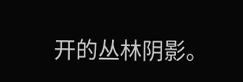开的丛林阴影。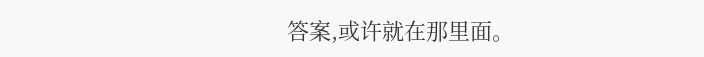答案,或许就在那里面。